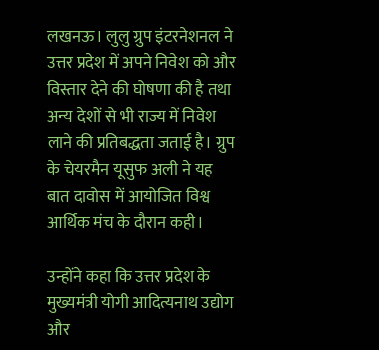लखनऊ। लुलु ग्रुप इंटरनेशनल ने उत्तर प्रदेश में अपने निवेश को और विस्तार देने की घोषणा की है तथा अन्य देशों से भी राज्य में निवेश लाने की प्रतिबद्धता जताई है। ग्रुप के चेयरमैन यूसुफ अली ने यह बात दावोस में आयोजित विश्व आर्थिक मंच के दौरान कही।

उन्होंने कहा कि उत्तर प्रदेश के मुख्यमंत्री योगी आदित्यनाथ उद्योग और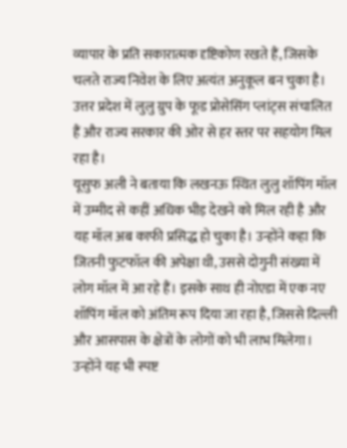व्यापार के प्रति सकारात्मक दृष्टिकोण रखते हैं, जिसके चलते राज्य निवेश के लिए अत्यंत अनुकूल बन चुका है। उत्तर प्रदेश में लुलु ग्रुप के फूड प्रोसेसिंग प्लांट्स संचालित हैं और राज्य सरकार की ओर से हर स्तर पर सहयोग मिल रहा है।
यूसुफ अली ने बताया कि लखनऊ स्थित लुलु शॉपिंग मॉल में उम्मीद से कहीं अधिक भीड़ देखने को मिल रही है और यह मॉल अब काफी प्रसिद्ध हो चुका है। उन्होंने कहा कि जितनी फुटफॉल की अपेक्षा थी, उससे दोगुनी संख्या में लोग मॉल में आ रहे हैं। इसके साथ ही नोएडा में एक नए शॉपिंग मॉल को अंतिम रूप दिया जा रहा है, जिससे दिल्ली और आसपास के क्षेत्रों के लोगों को भी लाभ मिलेगा।
उन्होंने यह भी स्पष्ट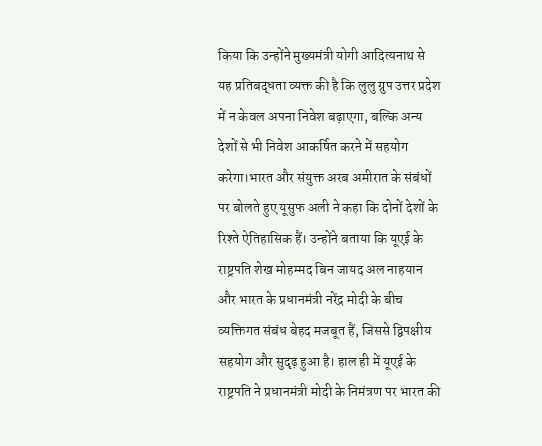किया कि उन्होंने मुख्यमंत्री योगी आदित्यनाथ से यह प्रतिबद्धता व्यक्त की है कि लुलु ग्रुप उत्तर प्रदेश में न केवल अपना निवेश बढ़ाएगा, बल्कि अन्य देशों से भी निवेश आकर्षित करने में सहयोग करेगा।भारत और संयुक्त अरब अमीरात के संबंधों पर बोलते हुए यूसुफ अली ने कहा कि दोनों देशों के रिश्ते ऐतिहासिक हैं। उन्होंने बताया कि यूएई के राष्ट्रपति शेख मोहम्मद बिन जायद अल नाहयान और भारत के प्रधानमंत्री नरेंद्र मोदी के बीच व्यक्तिगत संबंध बेहद मजबूत हैं, जिससे द्विपक्षीय सहयोग और सुदृढ़ हुआ है। हाल ही में यूएई के राष्ट्रपति ने प्रधानमंत्री मोदी के निमंत्रण पर भारत की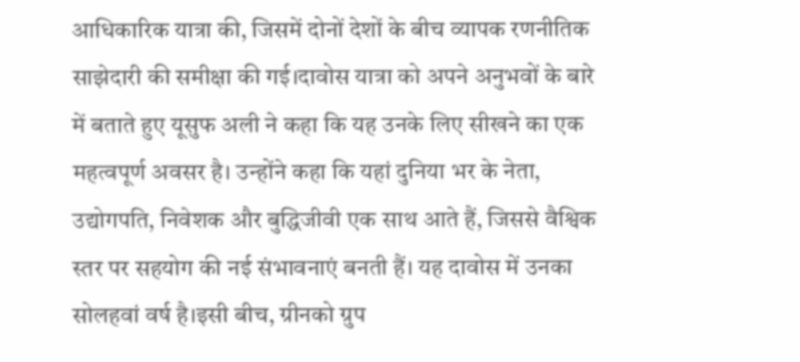आधिकारिक यात्रा की, जिसमें दोनों देशों के बीच व्यापक रणनीतिक साझेदारी की समीक्षा की गई।दावोस यात्रा को अपने अनुभवों के बारे में बताते हुए यूसुफ अली ने कहा कि यह उनके लिए सीखने का एक महत्वपूर्ण अवसर है। उन्होंने कहा कि यहां दुनिया भर के नेता, उद्योगपति, निवेशक और बुद्धिजीवी एक साथ आते हैं, जिससे वैश्विक स्तर पर सहयोग की नई संभावनाएं बनती हैं। यह दावोस में उनका सोलहवां वर्ष है।इसी बीच, ग्रीनको ग्रुप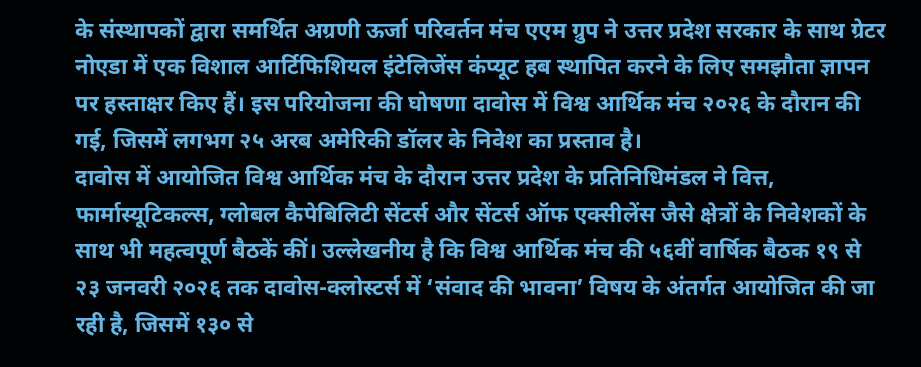के संस्थापकों द्वारा समर्थित अग्रणी ऊर्जा परिवर्तन मंच एएम ग्रुप ने उत्तर प्रदेश सरकार के साथ ग्रेटर नोएडा में एक विशाल आर्टिफिशियल इंटेलिजेंस कंप्यूट हब स्थापित करने के लिए समझौता ज्ञापन पर हस्ताक्षर किए हैं। इस परियोजना की घोषणा दावोस में विश्व आर्थिक मंच २०२६ के दौरान की गई, जिसमें लगभग २५ अरब अमेरिकी डॉलर के निवेश का प्रस्ताव है।
दावोस में आयोजित विश्व आर्थिक मंच के दौरान उत्तर प्रदेश के प्रतिनिधिमंडल ने वित्त, फार्मास्यूटिकल्स, ग्लोबल कैपेबिलिटी सेंटर्स और सेंटर्स ऑफ एक्सीलेंस जैसे क्षेत्रों के निवेशकों के साथ भी महत्वपूर्ण बैठकें कीं। उल्लेखनीय है कि विश्व आर्थिक मंच की ५६वीं वार्षिक बैठक १९ से २३ जनवरी २०२६ तक दावोस-क्लोस्टर्स में ‘संवाद की भावना’ विषय के अंतर्गत आयोजित की जा रही है, जिसमें १३० से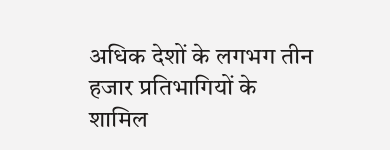अधिक देशों के लगभग तीन हजार प्रतिभागियों के शामिल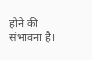होने की संभावना है।